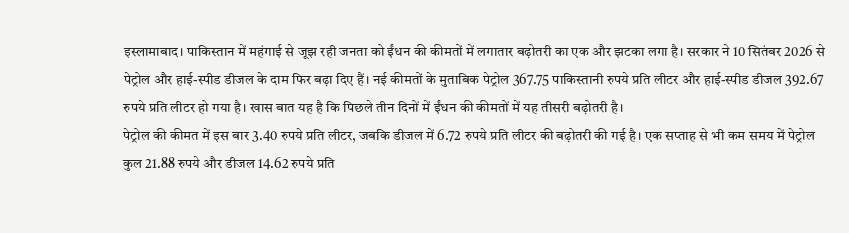इस्लामाबाद। पाकिस्तान में महंगाई से जूझ रही जनता को ईंधन की कीमतों में लगातार बढ़ोतरी का एक और झटका लगा है। सरकार ने 10 सितंबर 2026 से पेट्रोल और हाई-स्पीड डीजल के दाम फिर बढ़ा दिए हैं। नई कीमतों के मुताबिक पेट्रोल 367.75 पाकिस्तानी रुपये प्रति लीटर और हाई-स्पीड डीजल 392.67 रुपये प्रति लीटर हो गया है। खास बात यह है कि पिछले तीन दिनों में ईंधन की कीमतों में यह तीसरी बढ़ोतरी है।
पेट्रोल की कीमत में इस बार 3.40 रुपये प्रति लीटर, जबकि डीजल में 6.72 रुपये प्रति लीटर की बढ़ोतरी की गई है। एक सप्ताह से भी कम समय में पेट्रोल कुल 21.88 रुपये और डीजल 14.62 रुपये प्रति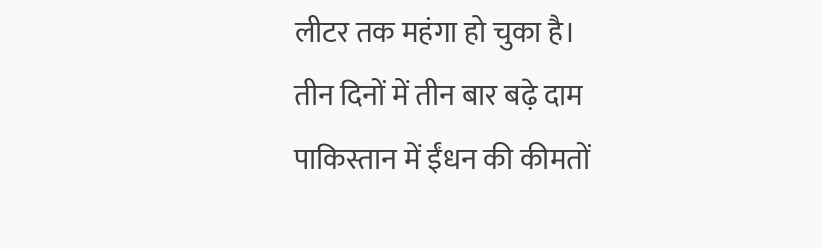लीटर तक महंगा हो चुका है।
तीन दिनों में तीन बार बढ़े दाम
पाकिस्तान में ईंधन की कीमतों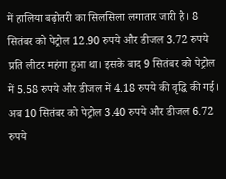में हालिया बढ़ोतरी का सिलसिला लगातार जारी है। 8 सितंबर को पेट्रोल 12.90 रुपये और डीजल 3.72 रुपये प्रति लीटर महंगा हुआ था। इसके बाद 9 सितंबर को पेट्रोल में 5.58 रुपये और डीजल में 4.18 रुपये की वृद्धि की गई। अब 10 सितंबर को पेट्रोल 3.40 रुपये और डीजल 6.72 रुपये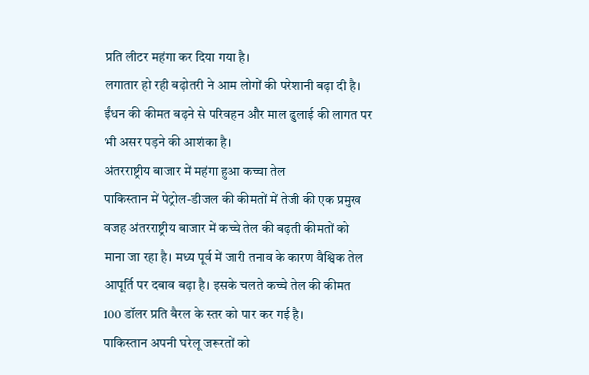प्रति लीटर महंगा कर दिया गया है।
लगातार हो रही बढ़ोतरी ने आम लोगों की परेशानी बढ़ा दी है। ईंधन की कीमत बढ़ने से परिवहन और माल ढुलाई की लागत पर भी असर पड़ने की आशंका है।
अंतरराष्ट्रीय बाजार में महंगा हुआ कच्चा तेल
पाकिस्तान में पेट्रोल-डीजल की कीमतों में तेजी की एक प्रमुख वजह अंतरराष्ट्रीय बाजार में कच्चे तेल की बढ़ती कीमतों को माना जा रहा है। मध्य पूर्व में जारी तनाव के कारण वैश्विक तेल आपूर्ति पर दबाव बढ़ा है। इसके चलते कच्चे तेल की कीमत 100 डॉलर प्रति बैरल के स्तर को पार कर गई है।
पाकिस्तान अपनी घरेलू जरूरतों को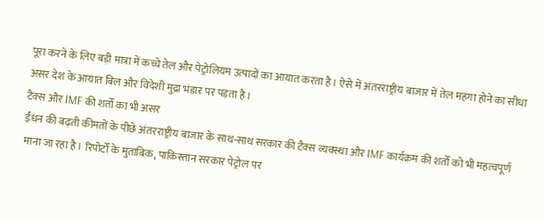पूरा करने के लिए बड़ी मात्रा में कच्चे तेल और पेट्रोलियम उत्पादों का आयात करता है। ऐसे में अंतरराष्ट्रीय बाजार में तेल महंगा होने का सीधा असर देश के आयात बिल और विदेशी मुद्रा भंडार पर पड़ता है।
टैक्स और IMF की शर्तों का भी असर
ईंधन की बढ़ती कीमतों के पीछे अंतरराष्ट्रीय बाजार के साथ-साथ सरकार की टैक्स व्यवस्था और IMF कार्यक्रम की शर्तों को भी महत्वपूर्ण माना जा रहा है। रिपोर्टों के मुताबिक, पाकिस्तान सरकार पेट्रोल पर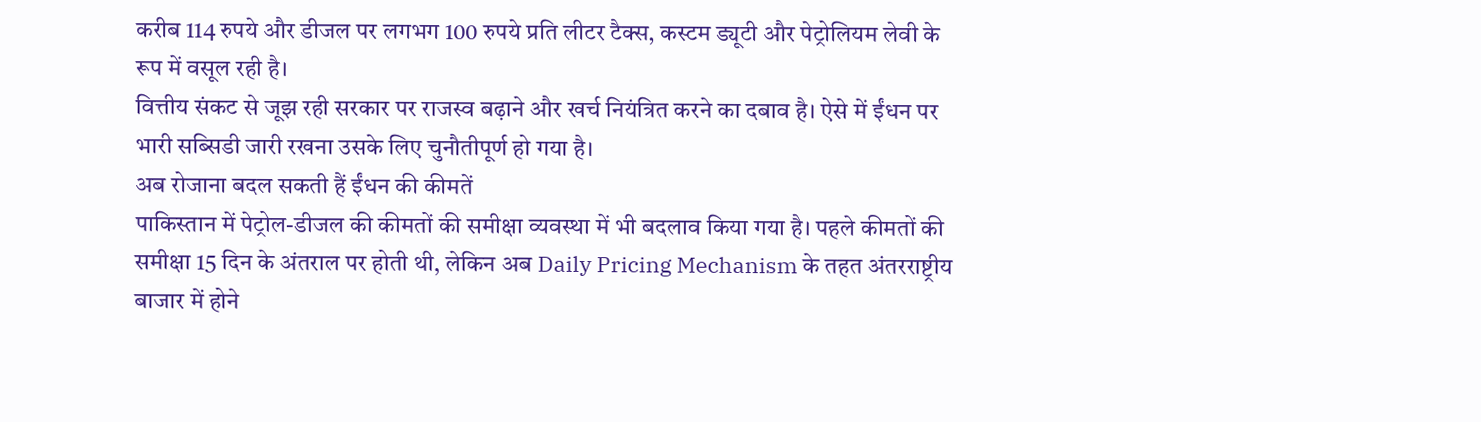करीब 114 रुपये और डीजल पर लगभग 100 रुपये प्रति लीटर टैक्स, कस्टम ड्यूटी और पेट्रोलियम लेवी के रूप में वसूल रही है।
वित्तीय संकट से जूझ रही सरकार पर राजस्व बढ़ाने और खर्च नियंत्रित करने का दबाव है। ऐसे में ईंधन पर भारी सब्सिडी जारी रखना उसके लिए चुनौतीपूर्ण हो गया है।
अब रोजाना बदल सकती हैं ईंधन की कीमतें
पाकिस्तान में पेट्रोल-डीजल की कीमतों की समीक्षा व्यवस्था में भी बदलाव किया गया है। पहले कीमतों की समीक्षा 15 दिन के अंतराल पर होती थी, लेकिन अब Daily Pricing Mechanism के तहत अंतरराष्ट्रीय बाजार में होने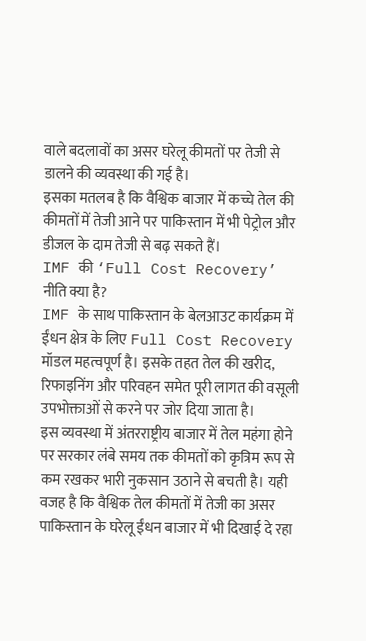वाले बदलावों का असर घरेलू कीमतों पर तेजी से डालने की व्यवस्था की गई है।
इसका मतलब है कि वैश्विक बाजार में कच्चे तेल की कीमतों में तेजी आने पर पाकिस्तान में भी पेट्रोल और डीजल के दाम तेजी से बढ़ सकते हैं।
IMF की ‘Full Cost Recovery’ नीति क्या है?
IMF के साथ पाकिस्तान के बेलआउट कार्यक्रम में ईंधन क्षेत्र के लिए Full Cost Recovery मॉडल महत्वपूर्ण है। इसके तहत तेल की खरीद, रिफाइनिंग और परिवहन समेत पूरी लागत की वसूली उपभोक्ताओं से करने पर जोर दिया जाता है।
इस व्यवस्था में अंतरराष्ट्रीय बाजार में तेल महंगा होने पर सरकार लंबे समय तक कीमतों को कृत्रिम रूप से कम रखकर भारी नुकसान उठाने से बचती है। यही वजह है कि वैश्विक तेल कीमतों में तेजी का असर पाकिस्तान के घरेलू ईंधन बाजार में भी दिखाई दे रहा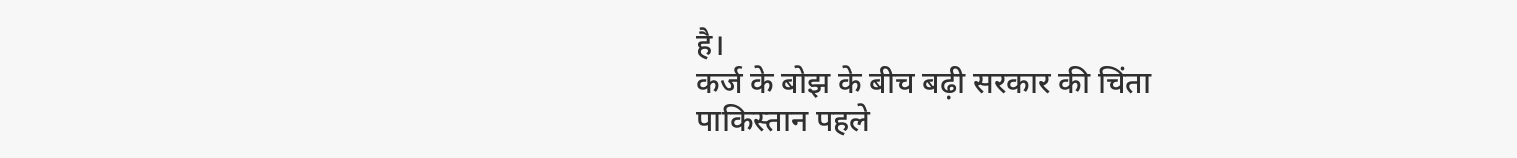है।
कर्ज के बोझ के बीच बढ़ी सरकार की चिंता
पाकिस्तान पहले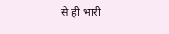से ही भारी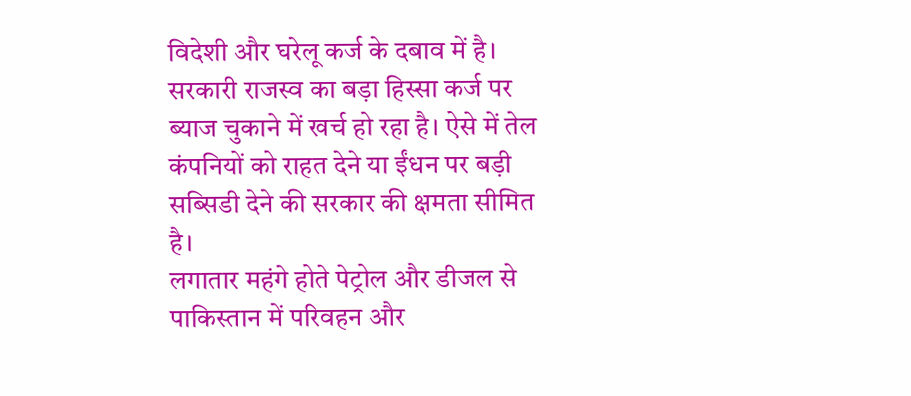विदेशी और घरेलू कर्ज के दबाव में है। सरकारी राजस्व का बड़ा हिस्सा कर्ज पर ब्याज चुकाने में खर्च हो रहा है। ऐसे में तेल कंपनियों को राहत देने या ईंधन पर बड़ी सब्सिडी देने की सरकार की क्षमता सीमित है।
लगातार महंगे होते पेट्रोल और डीजल से पाकिस्तान में परिवहन और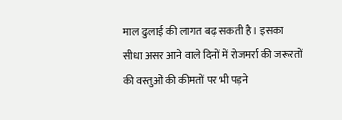माल ढुलाई की लागत बढ़ सकती है। इसका सीधा असर आने वाले दिनों में रोजमर्रा की जरूरतों की वस्तुओं की कीमतों पर भी पड़ने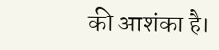की आशंका है।